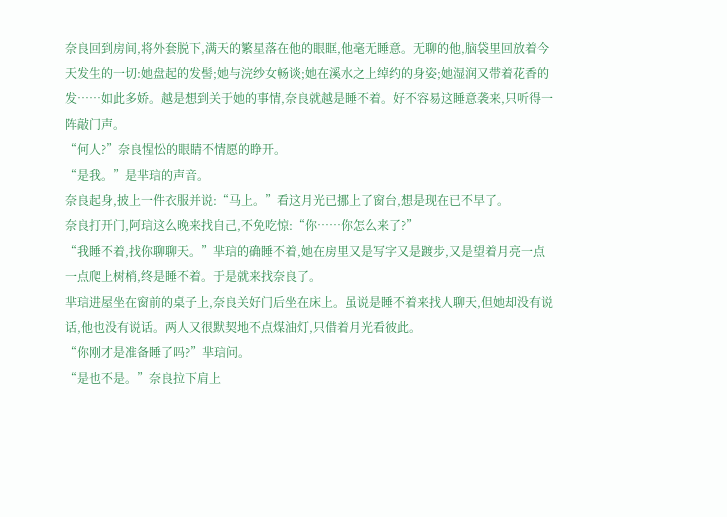奈良回到房间,将外套脱下,满天的繁星落在他的眼眶,他毫无睡意。无聊的他,脑袋里回放着今天发生的一切:她盘起的发髻;她与浣纱女畅谈;她在溪水之上绰约的身姿;她湿润又带着花香的发……如此多娇。越是想到关于她的事情,奈良就越是睡不着。好不容易这睡意袭来,只听得一阵敲门声。
“何人?”奈良惺忪的眼睛不情愿的睁开。
“是我。”是芈琂的声音。
奈良起身,披上一件衣服并说:“马上。”看这月光已挪上了窗台,想是现在已不早了。
奈良打开门,阿琂这么晚来找自己,不免吃惊:“你……你怎么来了?”
“我睡不着,找你聊聊天。”芈琂的确睡不着,她在房里又是写字又是踱步,又是望着月亮一点一点爬上树梢,终是睡不着。于是就来找奈良了。
芈琂进屋坐在窗前的桌子上,奈良关好门后坐在床上。虽说是睡不着来找人聊天,但她却没有说话,他也没有说话。两人又很默契地不点煤油灯,只借着月光看彼此。
“你刚才是准备睡了吗?”芈琂问。
“是也不是。”奈良拉下肩上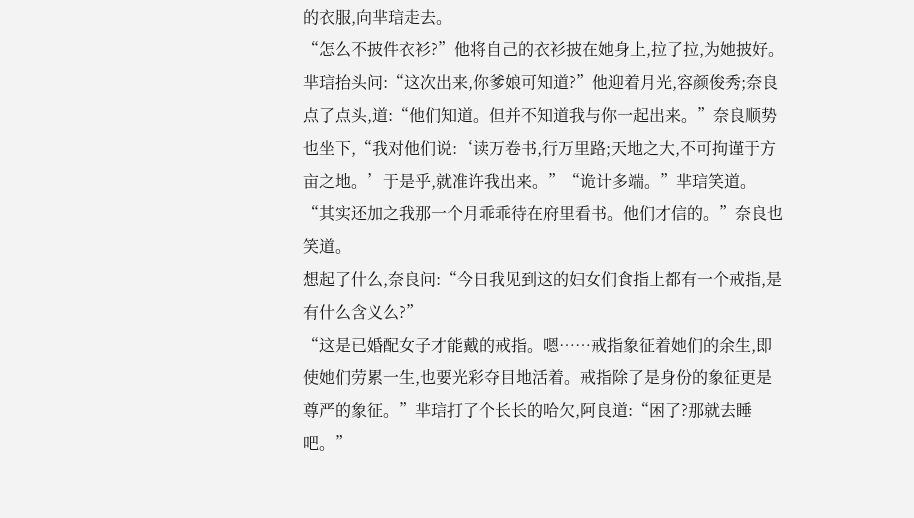的衣服,向芈琂走去。
“怎么不披件衣衫?”他将自己的衣衫披在她身上,拉了拉,为她披好。
芈琂抬头问:“这次出来,你爹娘可知道?”他迎着月光,容颜俊秀;奈良点了点头,道:“他们知道。但并不知道我与你一起出来。”奈良顺势也坐下,“我对他们说:‘读万卷书,行万里路;天地之大,不可拘谨于方亩之地。’于是乎,就准许我出来。”“诡计多端。”芈琂笑道。“其实还加之我那一个月乖乖待在府里看书。他们才信的。”奈良也笑道。
想起了什么,奈良问:“今日我见到这的妇女们食指上都有一个戒指,是有什么含义么?”
“这是已婚配女子才能戴的戒指。嗯……戒指象征着她们的余生,即使她们劳累一生,也要光彩夺目地活着。戒指除了是身份的象征更是尊严的象征。”芈琂打了个长长的哈欠,阿良道:“困了?那就去睡吧。”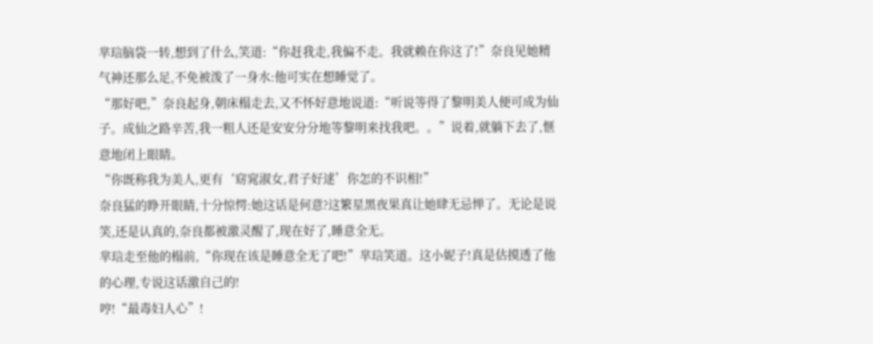芈琂脑袋一转,想到了什么,笑道:“你赶我走,我偏不走。我就赖在你这了!”奈良见她精气神还那么足,不免被泼了一身水:他可实在想睡觉了。
“那好吧,”奈良起身,朝床榻走去,又不怀好意地说道:“听说等得了黎明美人便可成为仙子。成仙之路辛苦,我一粗人还是安安分分地等黎明来找我吧。。”说着,就躺下去了,惬意地闭上眼睛。
“你既称我为美人,更有‘窈窕淑女,君子好逑’你怎的不识相!”
奈良猛的睁开眼睛,十分惊愕:她这话是何意?这繁星黑夜果真让她肆无忌惮了。无论是说笑,还是认真的,奈良都被激灵醒了,现在好了,睡意全无。
芈琂走至他的榻前,“你现在该是睡意全无了吧!”芈琂笑道。这小妮子!真是估摸透了他的心理,专说这话激自己的!
哼!“最毒妇人心”!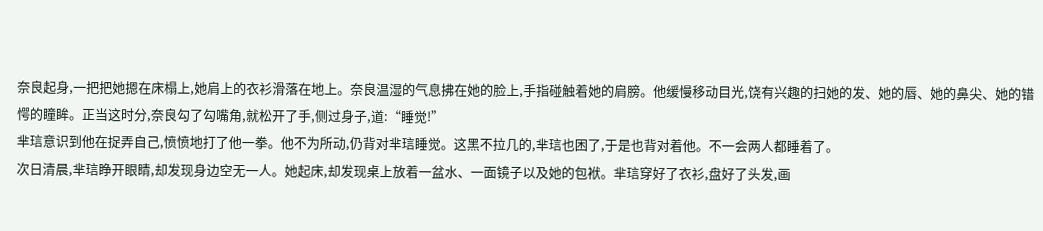奈良起身,一把把她摁在床榻上,她肩上的衣衫滑落在地上。奈良温湿的气息拂在她的脸上,手指碰触着她的肩膀。他缓慢移动目光,饶有兴趣的扫她的发、她的唇、她的鼻尖、她的错愕的瞳眸。正当这时分,奈良勾了勾嘴角,就松开了手,侧过身子,道:“睡觉!”
芈琂意识到他在捉弄自己,愤愤地打了他一拳。他不为所动,仍背对芈琂睡觉。这黑不拉几的,芈琂也困了,于是也背对着他。不一会两人都睡着了。
次日清晨,芈琂睁开眼睛,却发现身边空无一人。她起床,却发现桌上放着一盆水、一面镜子以及她的包袱。芈琂穿好了衣衫,盘好了头发,画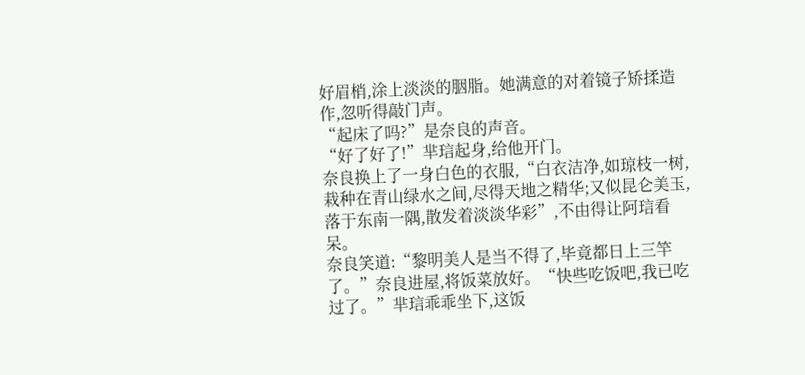好眉梢,涂上淡淡的胭脂。她满意的对着镜子矫揉造作,忽听得敲门声。
“起床了吗?”是奈良的声音。
“好了好了!”芈琂起身,给他开门。
奈良换上了一身白色的衣服,“白衣洁净,如琼枝一树,栽种在青山绿水之间,尽得天地之精华;又似昆仑美玉,落于东南一隅,散发着淡淡华彩”,不由得让阿琂看呆。
奈良笑道:“黎明美人是当不得了,毕竟都日上三竿了。”奈良进屋,将饭菜放好。“快些吃饭吧,我已吃过了。”芈琂乖乖坐下,这饭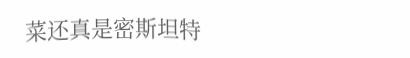菜还真是密斯坦特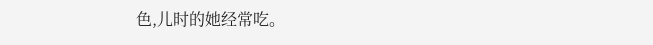色,儿时的她经常吃。